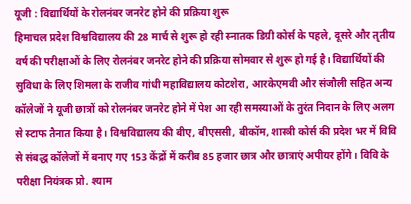यूजी : विद्यार्थियों के रोलनंबर जनरेट होने की प्रक्रिया शुरू
हिमाचल प्रदेश विश्वविद्यालय की 28 मार्च से शुरू हो रही स्नातक डिग्री कोर्स के पहले, दूसरे और तृतीय वर्ष की परीक्षाओं के लिए रोलनंबर जनरेट होने की प्रक्रिया सोमवार से शुरू हो गई है। विद्यार्थियों की सुविधा के लिए शिमला के राजीव गांधी महाविद्यालय कोटशेरा, आरकेएमवी और संजौली सहित अन्य कॉलेजों ने यूजी छात्रों को रोलनंबर जनरेट होने में पेश आ रही समस्याओं के तुरंत निदान के लिए अलग से स्टाफ तैनात किया है। विश्वविद्यालय की बीए, बीएससी, बीकॉम, शास्त्री कोर्स की प्रदेश भर में विवि से संबद्ध कॉलेजों में बनाए गए 153 केंद्रों में करीब 85 हजार छात्र और छात्राएं अपीयर होंगे। विवि के परीक्षा नियंत्रक प्रो. श्याम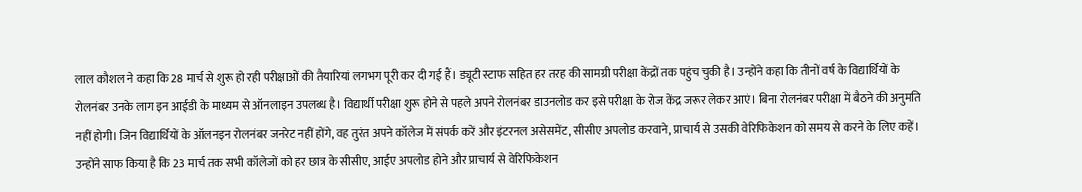लाल कौशल ने कहा कि 28 मार्च से शुरू हो रही परीक्षाओं की तैयारियां लगभग पूरी कर दी गई हैं। ड्यूटी स्टाफ सहित हर तरह की सामग्री परीक्षा केंद्रों तक पहुंच चुकी है। उन्होंने कहा कि तीनों वर्ष के विद्यार्थियों के रोलनंबर उनके लाग इन आईडी के माध्यम से ऑनलाइन उपलब्ध है। विद्यार्थी परीक्षा शुरू होने से पहले अपने रोलनंबर डाउनलोड कर इसे परीक्षा के रोज केंद्र जरूर लेकर आएं। बिना रोलनंबर परीक्षा में बैठने की अनुमति नहीं होगी। जिन विद्यार्थियों के ऑलनइन रोलनंबर जनरेट नहीं होंगे, वह तुरंत अपने कॉलेज में संपर्क करें और इंटरनल असेसमेंट, सीसीए अपलोड करवाने, प्राचार्य से उसकी वेरिफिकेशन को समय से करने के लिए कहें। उन्होंने साफ किया है कि 23 मार्च तक सभी कॉलेजों को हर छात्र के सीसीए, आईए अपलोड होने और प्राचार्य से वेरिफिकेशन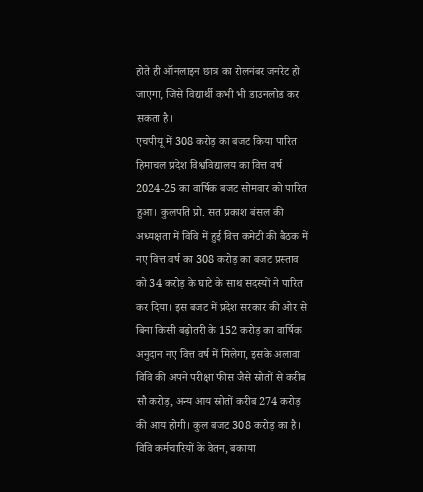होते ही ऑनलाइन छात्र का रोलनंबर जनरेट हो जाएगा, जिसे विद्यार्थी कभी भी डाउनलोड कर सकता है।
एचपीयू में 308 करोड़ का बजट किया पारित
हिमाचल प्रदेश विश्वविद्यालय का वित्त वर्ष 2024-25 का वार्षिक बजट सोमवार को पारित हुआ। कुलपति प्रो. सत प्रकाश बंसल की अध्यक्षता में विवि में हुई वित्त कमेटी की बैठक में नए वित्त वर्ष का 308 करोड़ का बजट प्रस्ताव को 34 करोड़ के घाटे के साथ सदस्यों ने पारित कर दिया। इस बजट में प्रदेश सरकार की ओर से बिना किसी बढ़ोतरी के 152 करोड़ का वार्षिक अनुदान नए वित्त वर्ष में मिलेगा, इसके अलावा विवि की अपने परीक्षा फीस जैसे स्रोतों से करीब सौ करोड़, अन्य आय स्रोतों करीब 274 करोड़ की आय होगी। कुल बजट 308 करोड़ का है। विवि कर्मचारियों के वेतन, बकाया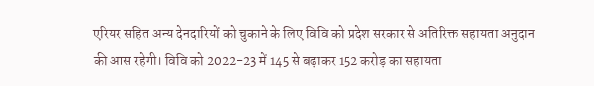एरियर सहित अन्य देनदारियों को चुकाने के लिए विवि को प्रदेश सरकार से अतिरिक्त सहायता अनुदान की आस रहेगी। विवि को 2022-23 में 145 से बढ़ाकर 152 करोड़ का सहायता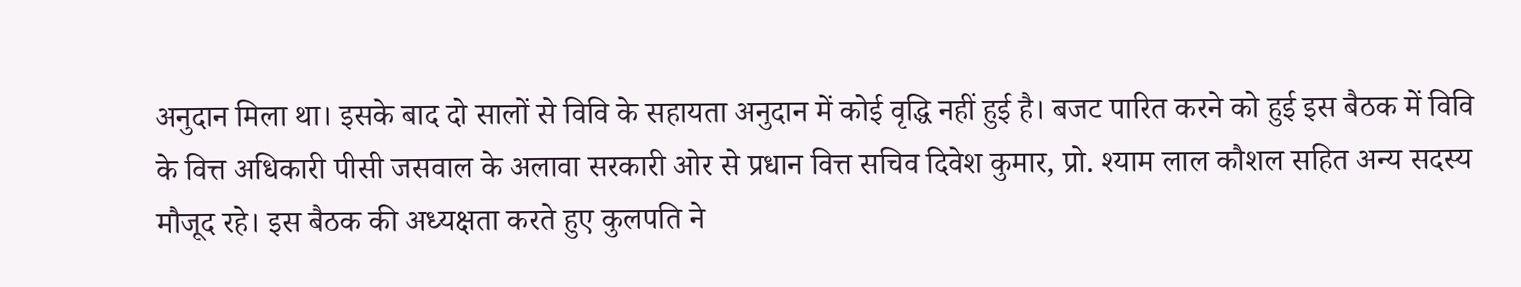अनुदान मिला था। इसके बाद दो सालों से विवि के सहायता अनुदान में कोई वृद्धि नहीं हुई है। बजट पारित करने को हुई इस बैठक में विवि के वित्त अधिकारी पीसी जसवाल के अलावा सरकारी ओर से प्रधान वित्त सचिव दिवेश कुमार, प्रो. श्याम लाल कौशल सहित अन्य सदस्य मौजूद रहे। इस बैठक की अध्यक्षता करते हुए कुलपति ने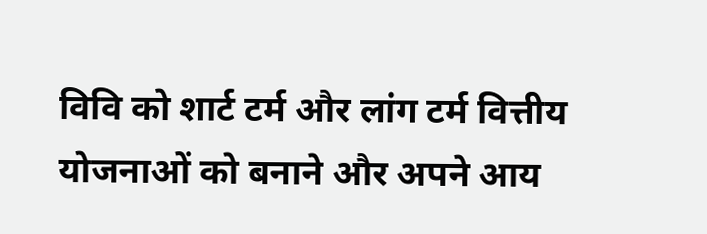विवि को शार्ट टर्म और लांग टर्म वित्तीय योजनाओं को बनाने और अपने आय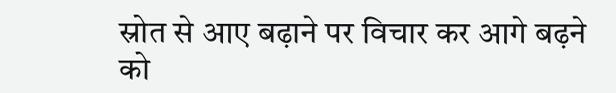स्रोत से आए बढ़ाने पर विचार कर आगे बढ़ने को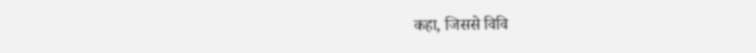कहा, जिससे विवि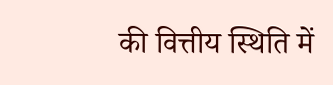की वित्तीय स्थिति में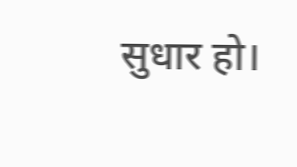सुधार हो।